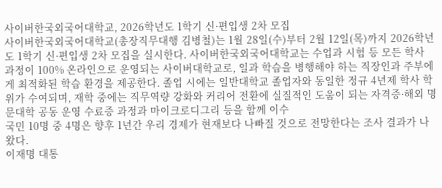사이버한국외국어대학교, 2026학년도 1학기 신·편입생 2차 모집
사이버한국외국어대학교(총장직무대행 김병철)는 1월 28일(수)부터 2월 12일(목)까지 2026학년도 1학기 신·편입생 2차 모집을 실시한다. 사이버한국외국어대학교는 수업과 시험 등 모든 학사 과정이 100% 온라인으로 운영되는 사이버대학교로, 일과 학습을 병행해야 하는 직장인과 주부에게 최적화된 학습 환경을 제공한다. 졸업 시에는 일반대학교 졸업자와 동일한 정규 4년제 학사 학위가 수여되며, 재학 중에는 직무역량 강화와 커리어 전환에 실질적인 도움이 되는 자격증·해외 명문대학 공동 운영 수료증 과정과 마이크로디그리 등을 함께 이수
국민 10명 중 4명은 향후 1년간 우리 경제가 현재보다 나빠질 것으로 전망한다는 조사 결과가 나왔다.
이재명 대통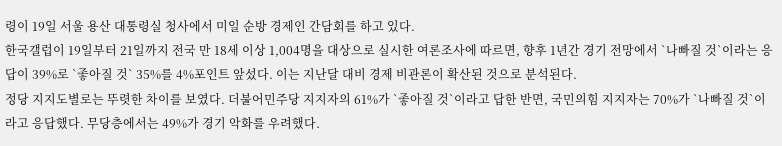령이 19일 서울 용산 대통령실 청사에서 미일 순방 경제인 간담회를 하고 있다.
한국갤럽이 19일부터 21일까지 전국 만 18세 이상 1,004명을 대상으로 실시한 여론조사에 따르면, 향후 1년간 경기 전망에서 `나빠질 것`이라는 응답이 39%로 `좋아질 것` 35%를 4%포인트 앞섰다. 이는 지난달 대비 경제 비관론이 확산된 것으로 분석된다.
정당 지지도별로는 뚜렷한 차이를 보였다. 더불어민주당 지지자의 61%가 `좋아질 것`이라고 답한 반면, 국민의힘 지지자는 70%가 `나빠질 것`이라고 응답했다. 무당층에서는 49%가 경기 악화를 우려했다.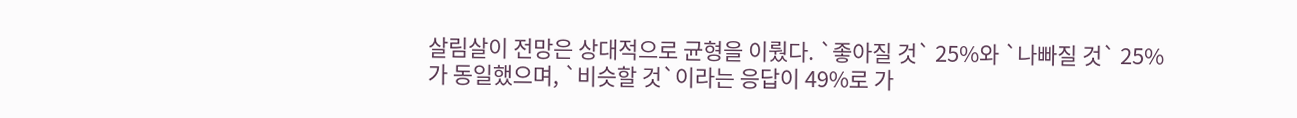살림살이 전망은 상대적으로 균형을 이뤘다. `좋아질 것` 25%와 `나빠질 것` 25%가 동일했으며, `비슷할 것`이라는 응답이 49%로 가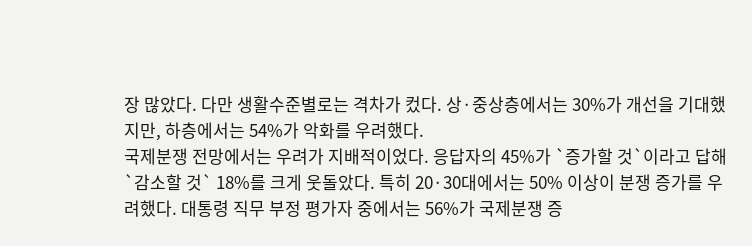장 많았다. 다만 생활수준별로는 격차가 컸다. 상·중상층에서는 30%가 개선을 기대했지만, 하층에서는 54%가 악화를 우려했다.
국제분쟁 전망에서는 우려가 지배적이었다. 응답자의 45%가 `증가할 것`이라고 답해 `감소할 것` 18%를 크게 웃돌았다. 특히 20·30대에서는 50% 이상이 분쟁 증가를 우려했다. 대통령 직무 부정 평가자 중에서는 56%가 국제분쟁 증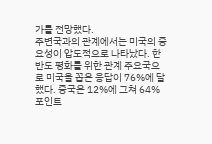가를 전망했다.
주변국과의 관계에서는 미국의 중요성이 압도적으로 나타났다. 한반도 평화를 위한 관계 주요국으로 미국을 꼽은 응답이 76%에 달했다. 중국은 12%에 그쳐 64%포인트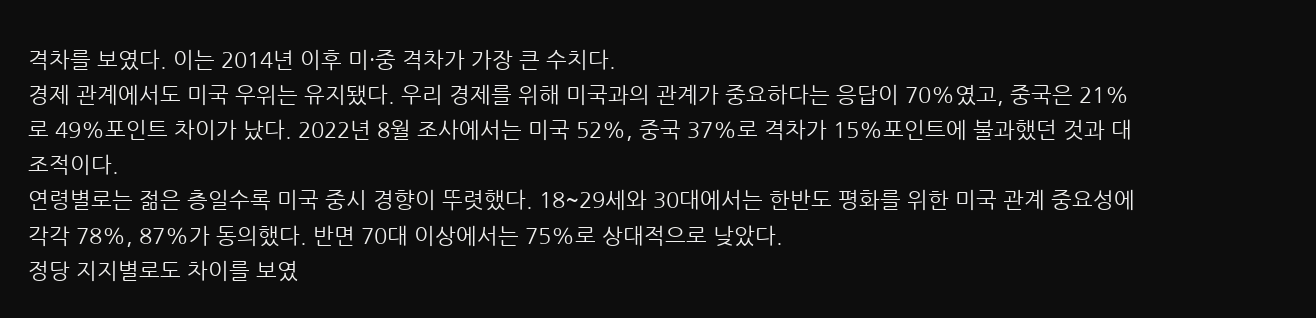격차를 보였다. 이는 2014년 이후 미·중 격차가 가장 큰 수치다.
경제 관계에서도 미국 우위는 유지됐다. 우리 경제를 위해 미국과의 관계가 중요하다는 응답이 70%였고, 중국은 21%로 49%포인트 차이가 났다. 2022년 8월 조사에서는 미국 52%, 중국 37%로 격차가 15%포인트에 불과했던 것과 대조적이다.
연령별로는 젊은 층일수록 미국 중시 경향이 뚜렷했다. 18~29세와 30대에서는 한반도 평화를 위한 미국 관계 중요성에 각각 78%, 87%가 동의했다. 반면 70대 이상에서는 75%로 상대적으로 낮았다.
정당 지지별로도 차이를 보였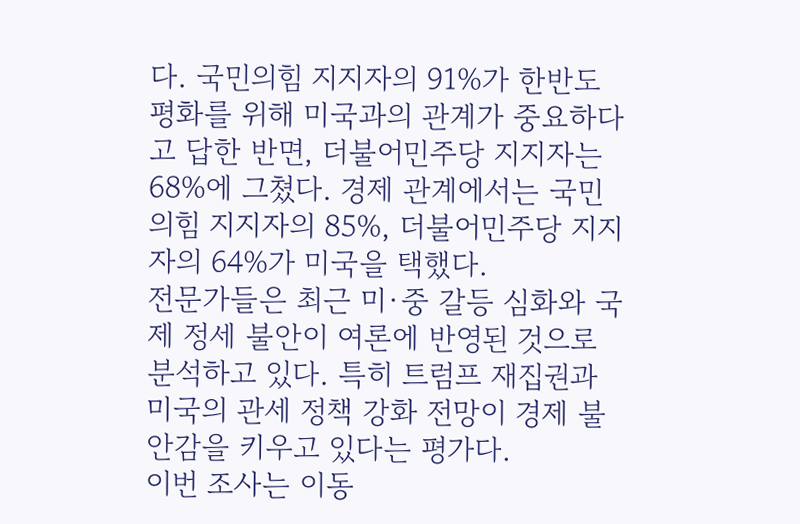다. 국민의힘 지지자의 91%가 한반도 평화를 위해 미국과의 관계가 중요하다고 답한 반면, 더불어민주당 지지자는 68%에 그쳤다. 경제 관계에서는 국민의힘 지지자의 85%, 더불어민주당 지지자의 64%가 미국을 택했다.
전문가들은 최근 미·중 갈등 심화와 국제 정세 불안이 여론에 반영된 것으로 분석하고 있다. 특히 트럼프 재집권과 미국의 관세 정책 강화 전망이 경제 불안감을 키우고 있다는 평가다.
이번 조사는 이동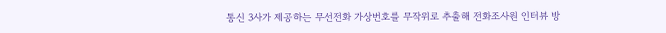통신 3사가 제공하는 무선전화 가상번호를 무작위로 추출해 전화조사원 인터뷰 방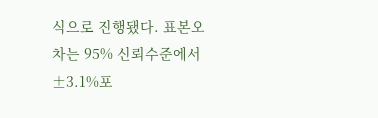식으로 진행됐다. 표본오차는 95% 신뢰수준에서 ±3.1%포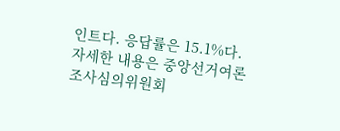인트다. 응답률은 15.1%다. 자세한 내용은 중앙선거여론조사심의위원회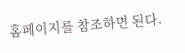홈페이지를 참조하면 된다.